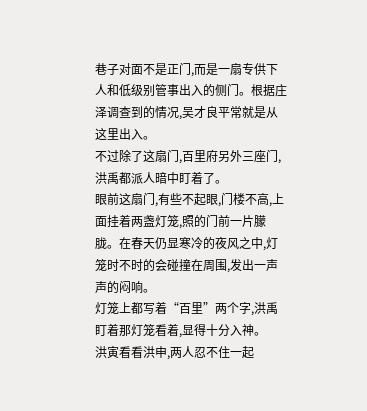巷子对面不是正门,而是一扇专供下人和低级别管事出入的侧门。根据庄泽调查到的情况,吴才良平常就是从这里出入。
不过除了这扇门,百里府另外三座门,洪禹都派人暗中盯着了。
眼前这扇门,有些不起眼,门楼不高,上面挂着两盏灯笼,照的门前一片朦胧。在春天仍显寒冷的夜风之中,灯笼时不时的会碰撞在周围,发出一声声的闷响。
灯笼上都写着“百里”两个字,洪禹盯着那灯笼看着,显得十分入神。
洪寅看看洪申,两人忍不住一起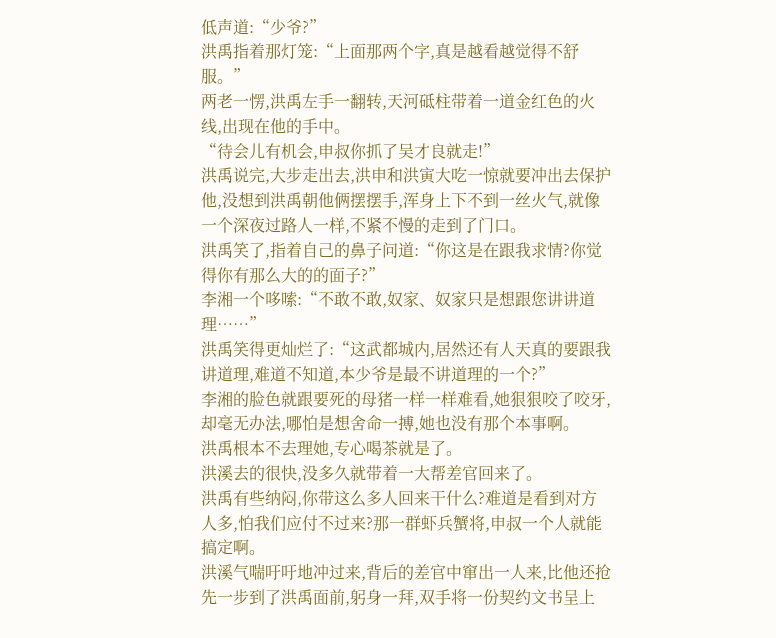低声道:“少爷?”
洪禹指着那灯笼:“上面那两个字,真是越看越觉得不舒服。”
两老一愣,洪禹左手一翻转,天河砥柱带着一道金红色的火线,出现在他的手中。
“待会儿有机会,申叔你抓了吴才良就走!”
洪禹说完,大步走出去,洪申和洪寅大吃一惊就要冲出去保护他,没想到洪禹朝他俩摆摆手,浑身上下不到一丝火气,就像一个深夜过路人一样,不紧不慢的走到了门口。
洪禹笑了,指着自己的鼻子问道:“你这是在跟我求情?你觉得你有那么大的的面子?”
李湘一个哆嗦:“不敢不敢,奴家、奴家只是想跟您讲讲道理……”
洪禹笑得更灿烂了:“这武都城内,居然还有人天真的要跟我讲道理,难道不知道,本少爷是最不讲道理的一个?”
李湘的脸色就跟要死的母猪一样一样难看,她狠狠咬了咬牙,却毫无办法,哪怕是想舍命一搏,她也没有那个本事啊。
洪禹根本不去理她,专心喝茶就是了。
洪溪去的很快,没多久就带着一大帮差官回来了。
洪禹有些纳闷,你带这么多人回来干什么?难道是看到对方人多,怕我们应付不过来?那一群虾兵蟹将,申叔一个人就能搞定啊。
洪溪气喘吁吁地冲过来,背后的差官中窜出一人来,比他还抢先一步到了洪禹面前,躬身一拜,双手将一份契约文书呈上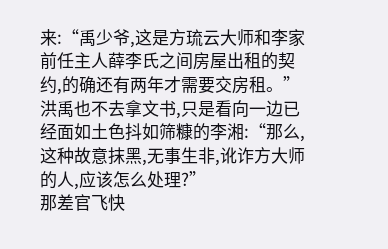来:“禹少爷,这是方琉云大师和李家前任主人薛李氏之间房屋出租的契约,的确还有两年才需要交房租。”
洪禹也不去拿文书,只是看向一边已经面如土色抖如筛糠的李湘:“那么,这种故意抹黑,无事生非,讹诈方大师的人,应该怎么处理?”
那差官飞快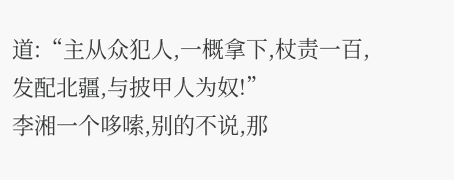道:“主从众犯人,一概拿下,杖责一百,发配北疆,与披甲人为奴!”
李湘一个哆嗦,别的不说,那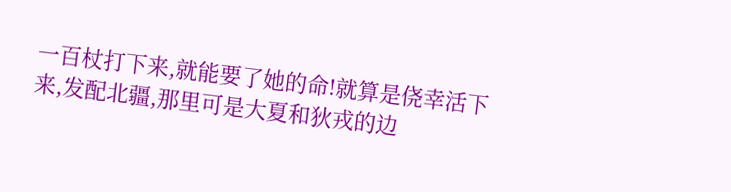一百杖打下来,就能要了她的命!就算是侥幸活下来,发配北疆,那里可是大夏和狄戎的边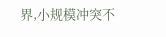界,小规模冲突不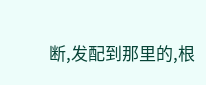断,发配到那里的,根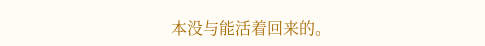本没与能活着回来的。